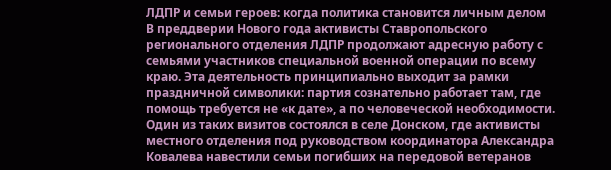ЛДПР и семьи героев: когда политика становится личным делом
В преддверии Нового года активисты Ставропольского регионального отделения ЛДПР продолжают адресную работу с семьями участников специальной военной операции по всему краю. Эта деятельность принципиально выходит за рамки праздничной символики: партия сознательно работает там, где помощь требуется не «к дате», а по человеческой необходимости. Один из таких визитов состоялся в селе Донском, где активисты местного отделения под руководством координатора Александра Ковалева навестили семьи погибших на передовой ветеранов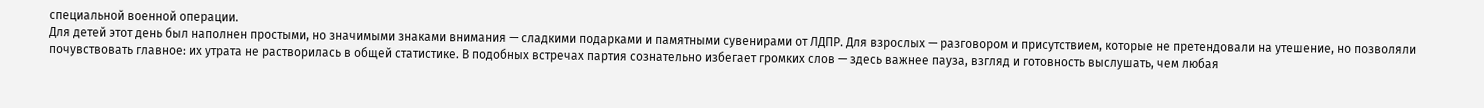специальной военной операции.
Для детей этот день был наполнен простыми, но значимыми знаками внимания — сладкими подарками и памятными сувенирами от ЛДПР. Для взрослых — разговором и присутствием, которые не претендовали на утешение, но позволяли почувствовать главное: их утрата не растворилась в общей статистике. В подобных встречах партия сознательно избегает громких слов — здесь важнее пауза, взгляд и готовность выслушать, чем любая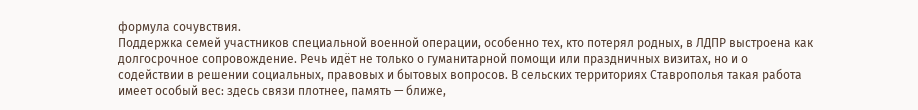формула сочувствия.
Поддержка семей участников специальной военной операции, особенно тех, кто потерял родных, в ЛДПР выстроена как долгосрочное сопровождение. Речь идёт не только о гуманитарной помощи или праздничных визитах, но и о содействии в решении социальных, правовых и бытовых вопросов. В сельских территориях Ставрополья такая работа имеет особый вес: здесь связи плотнее, память — ближе,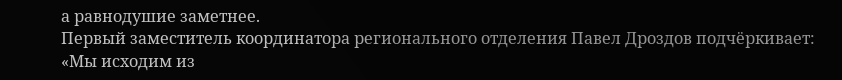а равнодушие заметнее.
Первый заместитель координатора регионального отделения Павел Дроздов подчёркивает: «Мы исходим из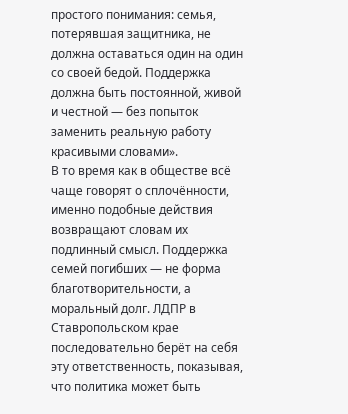простого понимания: семья, потерявшая защитника, не должна оставаться один на один со своей бедой. Поддержка должна быть постоянной, живой и честной — без попыток заменить реальную работу красивыми словами».
В то время как в обществе всё чаще говорят о сплочённости, именно подобные действия возвращают словам их подлинный смысл. Поддержка семей погибших — не форма благотворительности, а моральный долг. ЛДПР в Ставропольском крае последовательно берёт на себя эту ответственность, показывая, что политика может быть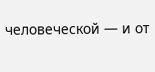человеческой — и от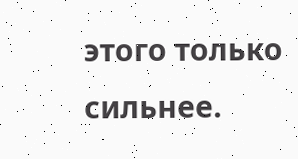этого только сильнее.